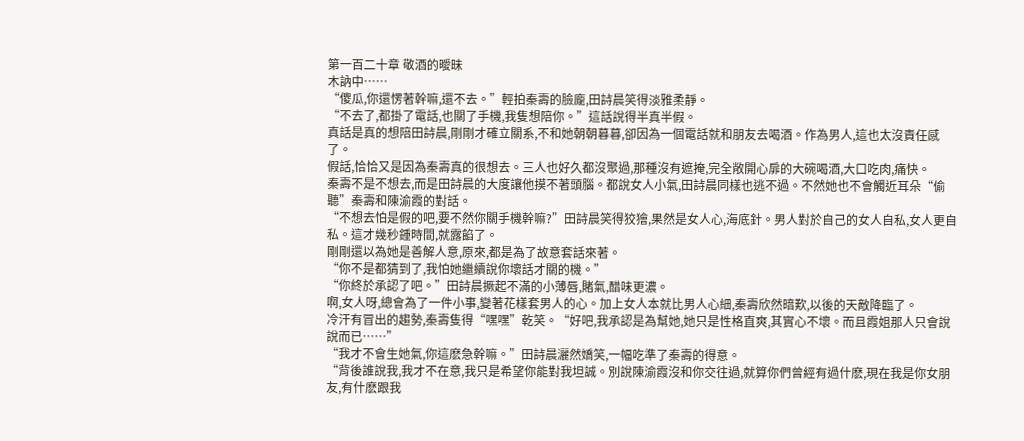第一百二十章 敬酒的曖昧
木訥中……
“傻瓜,你還愣著幹嘛,還不去。”輕拍秦壽的臉龐,田詩晨笑得淡雅柔靜。
“不去了,都掛了電話,也關了手機,我隻想陪你。”這話說得半真半假。
真話是真的想陪田詩晨,剛剛才確立關系,不和她朝朝暮暮,卻因為一個電話就和朋友去喝酒。作為男人,這也太沒責任感了。
假話,恰恰又是因為秦壽真的很想去。三人也好久都沒聚過,那種沒有遮掩,完全敞開心扉的大碗喝酒,大口吃肉,痛快。
秦壽不是不想去,而是田詩晨的大度讓他摸不著頭腦。都說女人小氣,田詩晨同樣也逃不過。不然她也不會觸近耳朵“偷聽”秦壽和陳渝霞的對話。
“不想去怕是假的吧,要不然你關手機幹嘛?”田詩晨笑得狡獪,果然是女人心,海底針。男人對於自己的女人自私,女人更自私。這才幾秒鍾時間,就露餡了。
剛剛還以為她是善解人意,原來,都是為了故意套話來著。
“你不是都猜到了,我怕她繼續說你壞話才關的機。”
“你終於承認了吧。”田詩晨撅起不滿的小薄唇,賭氣,醋味更濃。
啊,女人呀,總會為了一件小事,變著花樣套男人的心。加上女人本就比男人心細,秦壽欣然暗歎,以後的天敵降臨了。
冷汗有冒出的趨勢,秦壽隻得“嘿嘿”乾笑。“好吧,我承認是為幫她,她只是性格直爽,其實心不壞。而且霞姐那人只會說說而已……”
“我才不會生她氣,你這麽急幹嘛。”田詩晨灑然嬌笑,一幅吃準了秦壽的得意。
“背後誰說我,我才不在意,我只是希望你能對我坦誠。別說陳渝霞沒和你交往過,就算你們曾經有過什麽,現在我是你女朋友,有什麽跟我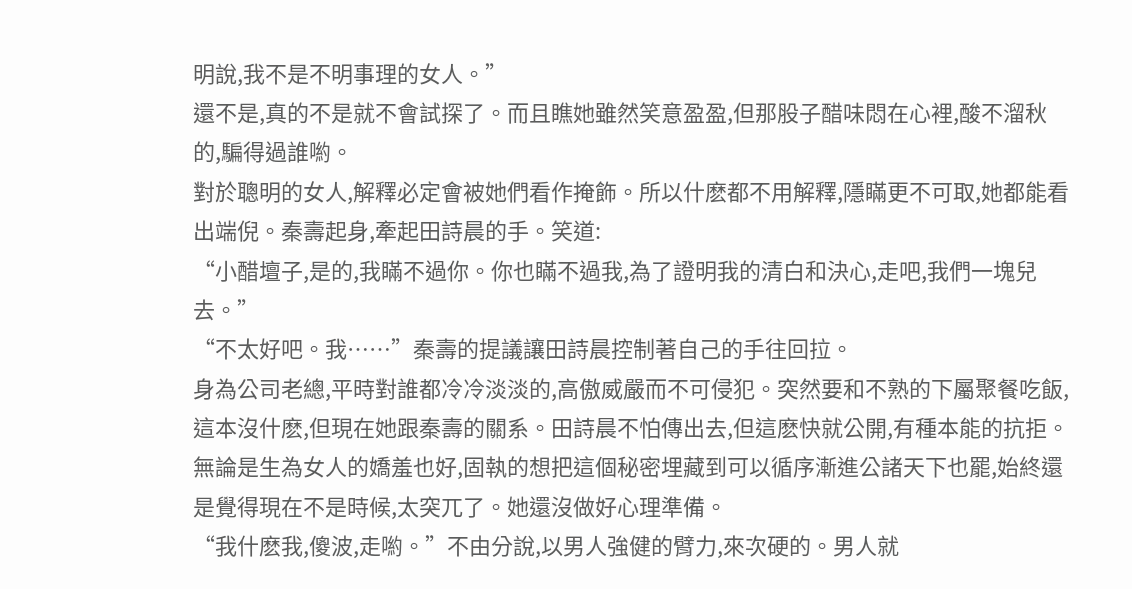明說,我不是不明事理的女人。”
還不是,真的不是就不會試探了。而且瞧她雖然笑意盈盈,但那股子醋味悶在心裡,酸不溜秋的,騙得過誰喲。
對於聰明的女人,解釋必定會被她們看作掩飾。所以什麽都不用解釋,隱瞞更不可取,她都能看出端倪。秦壽起身,牽起田詩晨的手。笑道:
“小醋壇子,是的,我瞞不過你。你也瞞不過我,為了證明我的清白和決心,走吧,我們一塊兒去。”
“不太好吧。我……”秦壽的提議讓田詩晨控制著自己的手往回拉。
身為公司老總,平時對誰都冷冷淡淡的,高傲威嚴而不可侵犯。突然要和不熟的下屬聚餐吃飯,這本沒什麽,但現在她跟秦壽的關系。田詩晨不怕傳出去,但這麽快就公開,有種本能的抗拒。
無論是生為女人的嬌羞也好,固執的想把這個秘密埋藏到可以循序漸進公諸天下也罷,始終還是覺得現在不是時候,太突兀了。她還沒做好心理準備。
“我什麽我,傻波,走喲。”不由分說,以男人強健的臂力,來次硬的。男人就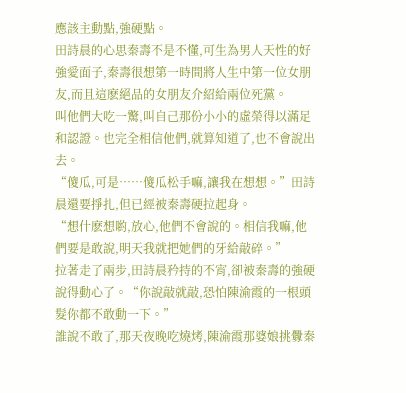應該主動點,強硬點。
田詩晨的心思秦壽不是不懂,可生為男人天性的好強愛面子,秦壽很想第一時間將人生中第一位女朋友,而且這麽絕品的女朋友介紹給兩位死黨。
叫他們大吃一驚,叫自己那份小小的虛榮得以滿足和認證。也完全相信他們,就算知道了,也不會說出去。
“傻瓜,可是……傻瓜松手嘛,讓我在想想。”田詩晨還要掙扎,但已經被秦壽硬拉起身。
“想什麽想喲,放心,他們不會說的。相信我嘛,他們要是敢說,明天我就把她們的牙給敲碎。”
拉著走了兩步,田詩晨矜持的不宵,卻被秦壽的強硬說得動心了。“你說敲就敲,恐怕陳渝霞的一根頭髮你都不敢動一下。”
誰說不敢了,那天夜晚吃燒烤,陳渝霞那婆娘挑釁秦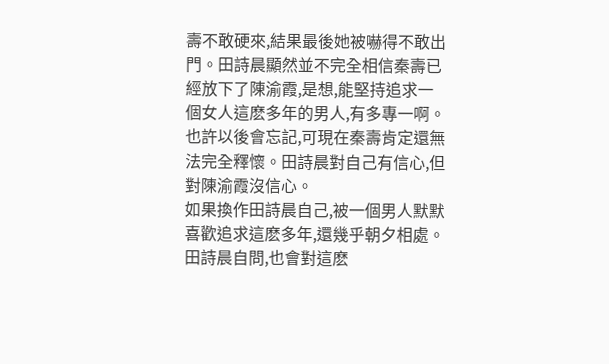壽不敢硬來,結果最後她被嚇得不敢出門。田詩晨顯然並不完全相信秦壽已經放下了陳渝霞,是想,能堅持追求一個女人這麽多年的男人,有多專一啊。
也許以後會忘記,可現在秦壽肯定還無法完全釋懷。田詩晨對自己有信心,但對陳渝霞沒信心。
如果換作田詩晨自己,被一個男人默默喜歡追求這麽多年,還幾乎朝夕相處。田詩晨自問,也會對這麽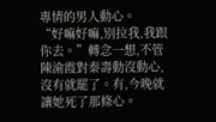專情的男人動心。
“好嘛好嘛,別拉我,我跟你去。”轉念一想,不管陳渝霞對秦壽動沒動心,沒有就罷了。有,今晚就讓她死了那條心。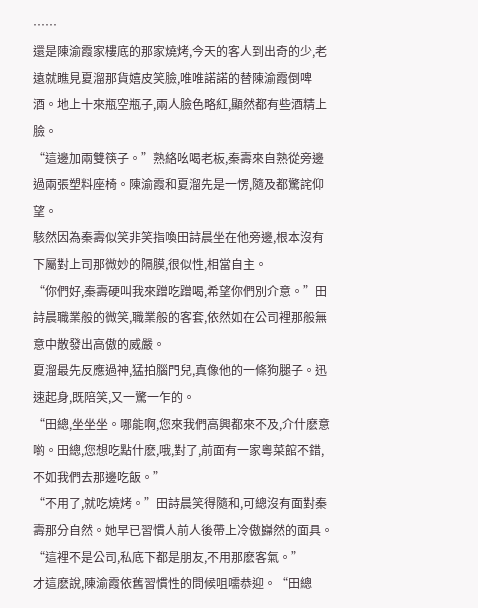……
還是陳渝霞家樓底的那家燒烤,今天的客人到出奇的少,老遠就瞧見夏溜那貨嬉皮笑臉,唯唯諾諾的替陳渝霞倒啤酒。地上十來瓶空瓶子,兩人臉色略紅,顯然都有些酒精上臉。
“這邊加兩雙筷子。”熟絡吆喝老板,秦壽來自熟從旁邊過兩張塑料座椅。陳渝霞和夏溜先是一愣,隨及都驚詫仰望。
駭然因為秦壽似笑非笑指喚田詩晨坐在他旁邊,根本沒有下屬對上司那微妙的隔膜,很似性,相當自主。
“你們好,秦壽硬叫我來蹭吃蹭喝,希望你們別介意。”田詩晨職業般的微笑,職業般的客套,依然如在公司裡那般無意中散發出高傲的威嚴。
夏溜最先反應過神,猛拍腦門兒,真像他的一條狗腿子。迅速起身,既陪笑,又一驚一乍的。
“田總,坐坐坐。哪能啊,您來我們高興都來不及,介什麽意喲。田總,您想吃點什麽,哦,對了,前面有一家粵菜館不錯,不如我們去那邊吃飯。”
“不用了,就吃燒烤。”田詩晨笑得隨和,可總沒有面對秦壽那分自然。她早已習慣人前人後帶上冷傲巋然的面具。“這裡不是公司,私底下都是朋友,不用那麽客氣。”
才這麽說,陳渝霞依舊習慣性的問候咀嚅恭迎。“田總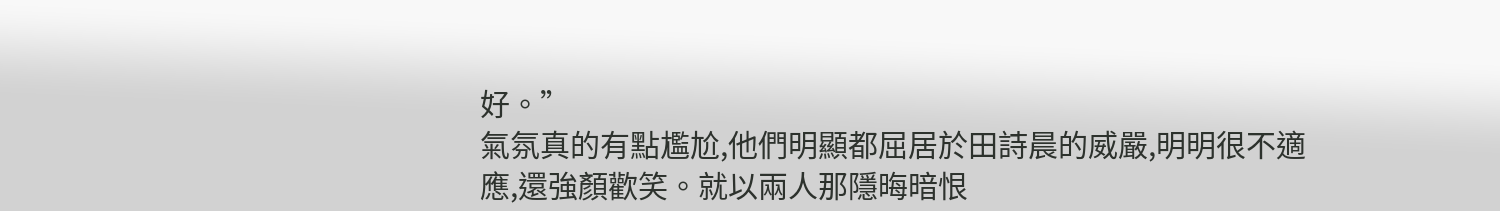好。”
氣氛真的有點尷尬,他們明顯都屈居於田詩晨的威嚴,明明很不適應,還強顏歡笑。就以兩人那隱晦暗恨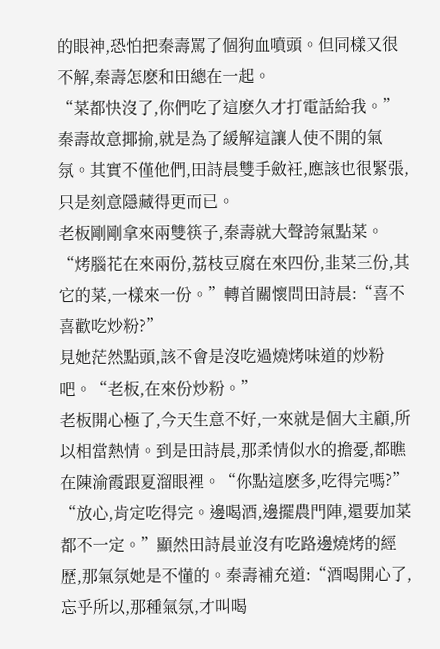的眼神,恐怕把秦壽罵了個狗血噴頭。但同樣又很不解,秦壽怎麽和田總在一起。
“菜都快沒了,你們吃了這麽久才打電話給我。”秦壽故意揶揄,就是為了緩解這讓人使不開的氣氛。其實不僅他們,田詩晨雙手斂衽,應該也很緊張,只是刻意隱藏得更而已。
老板剛剛拿來兩雙筷子,秦壽就大聲誇氣點菜。“烤腦花在來兩份,荔枝豆腐在來四份,韭菜三份,其它的菜,一樣來一份。”轉首關懷問田詩晨:“喜不喜歡吃炒粉?”
見她茫然點頭,該不會是沒吃過燒烤味道的炒粉吧。“老板,在來份炒粉。”
老板開心極了,今天生意不好,一來就是個大主顧,所以相當熱情。到是田詩晨,那柔情似水的擔憂,都瞧在陳渝霞跟夏溜眼裡。“你點這麽多,吃得完嗎?”
“放心,肯定吃得完。邊喝酒,邊擺農門陣,還要加菜都不一定。”顯然田詩晨並沒有吃路邊燒烤的經歷,那氣氛她是不懂的。秦壽補充道:“酒喝開心了,忘乎所以,那種氣氛,才叫喝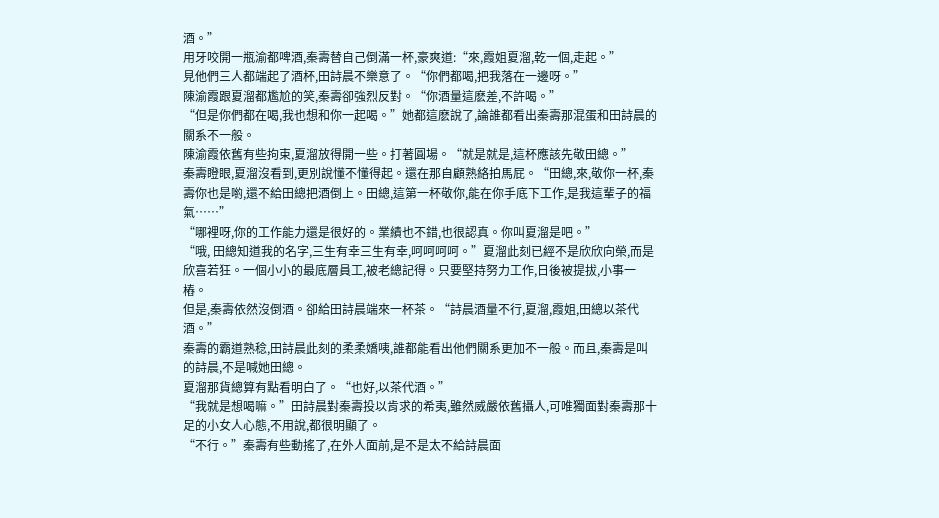酒。”
用牙咬開一瓶渝都啤酒,秦壽替自己倒滿一杯,豪爽道:“來,霞姐夏溜,乾一個,走起。”
見他們三人都端起了酒杯,田詩晨不樂意了。“你們都喝,把我落在一邊呀。”
陳渝霞跟夏溜都尷尬的笑,秦壽卻強烈反對。“你酒量這麽差,不許喝。”
“但是你們都在喝,我也想和你一起喝。”她都這麽說了,論誰都看出秦壽那混蛋和田詩晨的關系不一般。
陳渝霞依舊有些拘束,夏溜放得開一些。打著圓場。“就是就是,這杯應該先敬田總。”
秦壽瞪眼,夏溜沒看到,更別說懂不懂得起。還在那自顧熟絡拍馬屁。“田總,來,敬你一杯,秦壽你也是喲,還不給田總把酒倒上。田總,這第一杯敬你,能在你手底下工作,是我這輩子的福氣……”
“哪裡呀,你的工作能力還是很好的。業績也不錯,也很認真。你叫夏溜是吧。”
“哦, 田總知道我的名字,三生有幸三生有幸,呵呵呵呵。”夏溜此刻已經不是欣欣向榮,而是欣喜若狂。一個小小的最底層員工,被老總記得。只要堅持努力工作,日後被提拔,小事一樁。
但是,秦壽依然沒倒酒。卻給田詩晨端來一杯茶。“詩晨酒量不行,夏溜,霞姐,田總以茶代酒。”
秦壽的霸道熟稔,田詩晨此刻的柔柔嬌咦,誰都能看出他們關系更加不一般。而且,秦壽是叫的詩晨,不是喊她田總。
夏溜那貨總算有點看明白了。“也好,以茶代酒。”
“我就是想喝嘛。”田詩晨對秦壽投以肯求的希夷,雖然威嚴依舊攝人,可唯獨面對秦壽那十足的小女人心態,不用說,都很明顯了。
“不行。”秦壽有些動搖了,在外人面前,是不是太不給詩晨面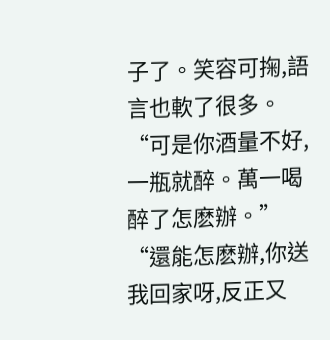子了。笑容可掬,語言也軟了很多。“可是你酒量不好,一瓶就醉。萬一喝醉了怎麽辦。”
“還能怎麽辦,你送我回家呀,反正又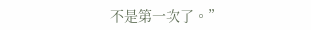不是第一次了。”